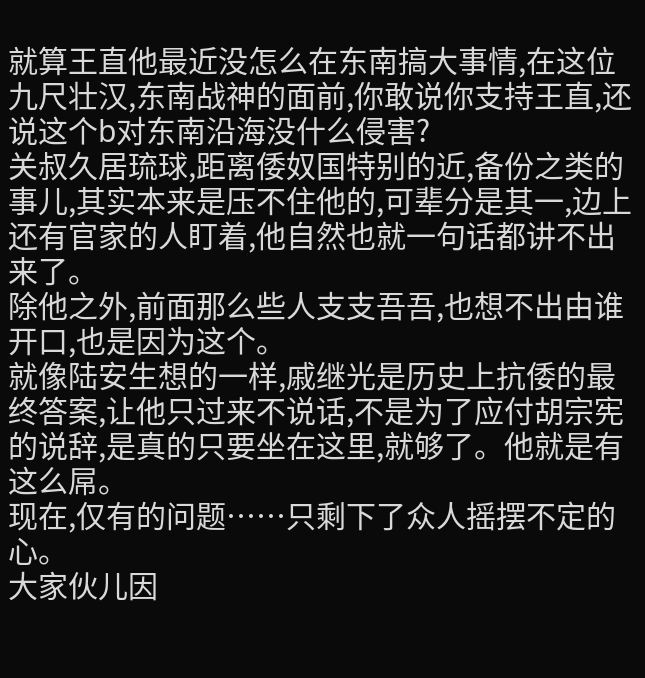就算王直他最近没怎么在东南搞大事情,在这位九尺壮汉,东南战神的面前,你敢说你支持王直,还说这个b对东南沿海没什么侵害?
关叔久居琉球,距离倭奴国特别的近,备份之类的事儿,其实本来是压不住他的,可辈分是其一,边上还有官家的人盯着,他自然也就一句话都讲不出来了。
除他之外,前面那么些人支支吾吾,也想不出由谁开口,也是因为这个。
就像陆安生想的一样,戚继光是历史上抗倭的最终答案,让他只过来不说话,不是为了应付胡宗宪的说辞,是真的只要坐在这里,就够了。他就是有这么屌。
现在,仅有的问题……只剩下了众人摇摆不定的心。
大家伙儿因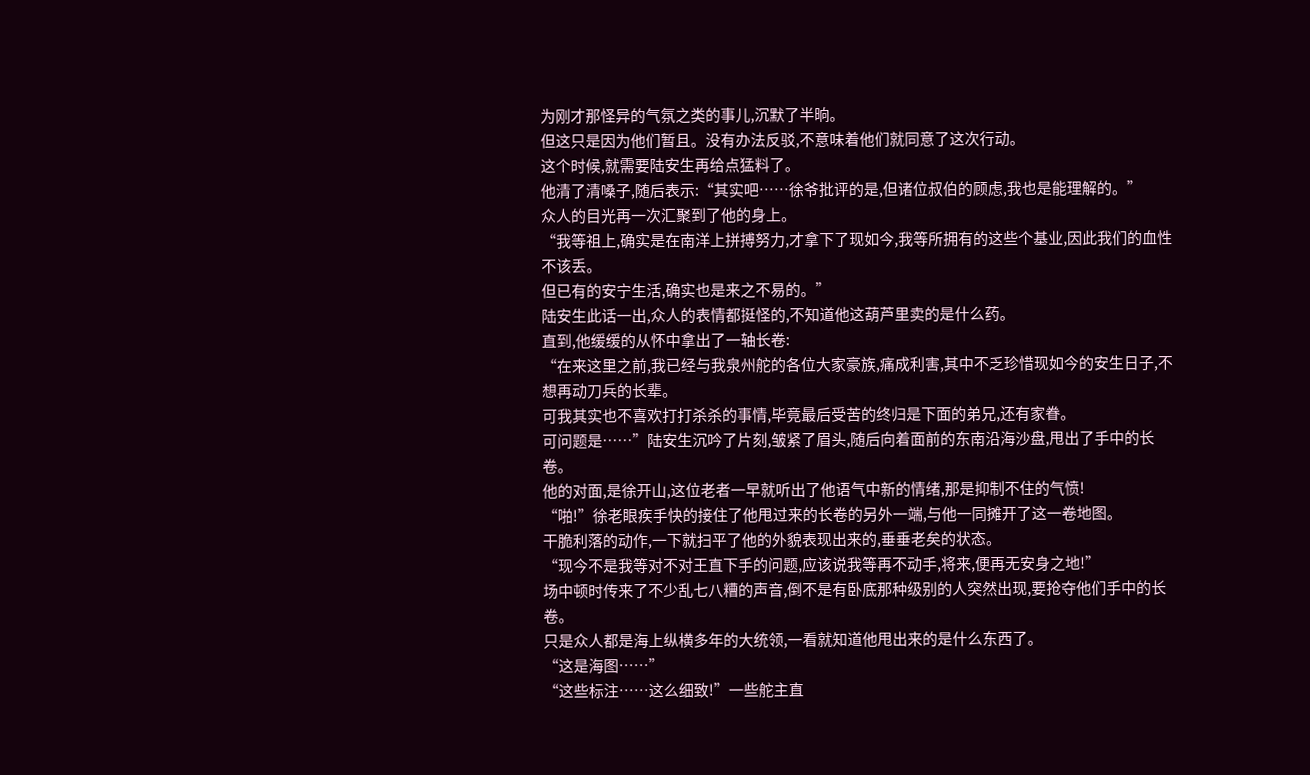为刚才那怪异的气氛之类的事儿,沉默了半晌。
但这只是因为他们暂且。没有办法反驳,不意味着他们就同意了这次行动。
这个时候,就需要陆安生再给点猛料了。
他清了清嗓子,随后表示:“其实吧……徐爷批评的是,但诸位叔伯的顾虑,我也是能理解的。”
众人的目光再一次汇聚到了他的身上。
“我等祖上,确实是在南洋上拼搏努力,才拿下了现如今,我等所拥有的这些个基业,因此我们的血性不该丢。
但已有的安宁生活,确实也是来之不易的。”
陆安生此话一出,众人的表情都挺怪的,不知道他这葫芦里卖的是什么药。
直到,他缓缓的从怀中拿出了一轴长卷:
“在来这里之前,我已经与我泉州舵的各位大家豪族,痛成利害,其中不乏珍惜现如今的安生日子,不想再动刀兵的长辈。
可我其实也不喜欢打打杀杀的事情,毕竟最后受苦的终归是下面的弟兄,还有家眷。
可问题是……”陆安生沉吟了片刻,皱紧了眉头,随后向着面前的东南沿海沙盘,甩出了手中的长卷。
他的对面,是徐开山,这位老者一早就听出了他语气中新的情绪,那是抑制不住的气愤!
“啪!”徐老眼疾手快的接住了他甩过来的长卷的另外一端,与他一同摊开了这一卷地图。
干脆利落的动作,一下就扫平了他的外貌表现出来的,垂垂老矣的状态。
“现今不是我等对不对王直下手的问题,应该说我等再不动手,将来,便再无安身之地!”
场中顿时传来了不少乱七八糟的声音,倒不是有卧底那种级别的人突然出现,要抢夺他们手中的长卷。
只是众人都是海上纵横多年的大统领,一看就知道他甩出来的是什么东西了。
“这是海图……”
“这些标注……这么细致!”一些舵主直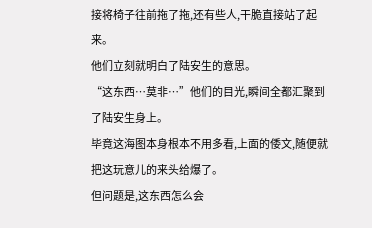接将椅子往前拖了拖,还有些人,干脆直接站了起来。
他们立刻就明白了陆安生的意思。
“这东西…莫非…”他们的目光,瞬间全都汇聚到了陆安生身上。
毕竟这海图本身根本不用多看,上面的倭文,随便就把这玩意儿的来头给爆了。
但问题是,这东西怎么会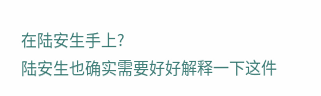在陆安生手上?
陆安生也确实需要好好解释一下这件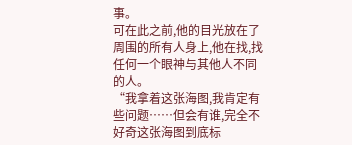事。
可在此之前,他的目光放在了周围的所有人身上,他在找,找任何一个眼神与其他人不同的人。
“我拿着这张海图,我肯定有些问题……但会有谁,完全不好奇这张海图到底标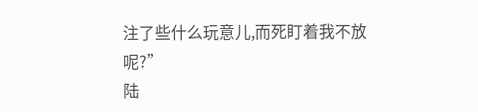注了些什么玩意儿,而死盯着我不放呢?”
陆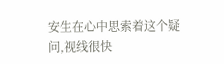安生在心中思索着这个疑问,视线很快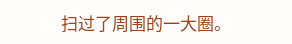扫过了周围的一大圈。